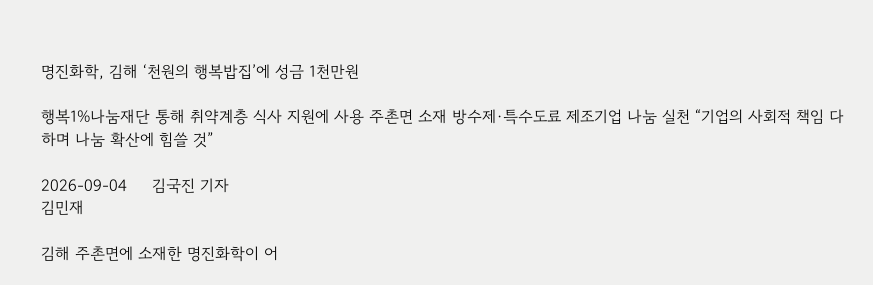명진화학, 김해 ‘천원의 행복밥집’에 성금 1천만원

행복1%나눔재단 통해 취약계층 식사 지원에 사용 주촌면 소재 방수제·특수도료 제조기업 나눔 실천 “기업의 사회적 책임 다하며 나눔 확산에 힘쓸 것”

2026-09-04     김국진 기자
김민재

김해 주촌면에 소재한 명진화학이 어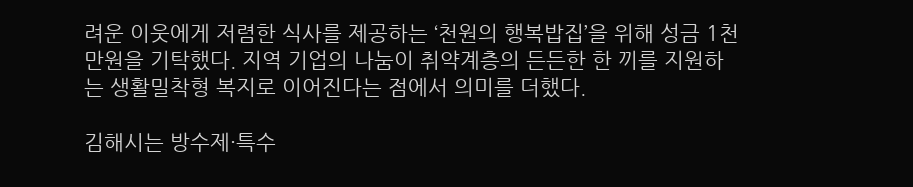려운 이웃에게 저렴한 식사를 제공하는 ‘천원의 행복밥집’을 위해 성금 1천만원을 기탁했다. 지역 기업의 나눔이 취약계층의 든든한 한 끼를 지원하는 생활밀착형 복지로 이어진다는 점에서 의미를 더했다.

김해시는 방수제·특수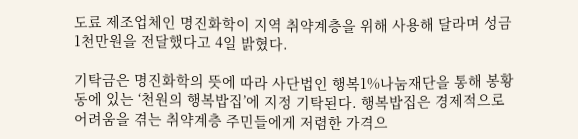도료 제조업체인 명진화학이 지역 취약계층을 위해 사용해 달라며 성금 1천만원을 전달했다고 4일 밝혔다.

기탁금은 명진화학의 뜻에 따라 사단법인 행복1%나눔재단을 통해 봉황동에 있는 ‘천원의 행복밥집’에 지정 기탁된다. 행복밥집은 경제적으로 어려움을 겪는 취약계층 주민들에게 저렴한 가격으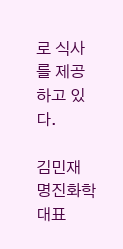로 식사를 제공하고 있다.

김민재 명진화학 대표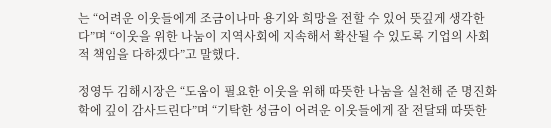는 “어려운 이웃들에게 조금이나마 용기와 희망을 전할 수 있어 뜻깊게 생각한다”며 “이웃을 위한 나눔이 지역사회에 지속해서 확산될 수 있도록 기업의 사회적 책임을 다하겠다”고 말했다.

정영두 김해시장은 “도움이 필요한 이웃을 위해 따뜻한 나눔을 실천해 준 명진화학에 깊이 감사드린다”며 “기탁한 성금이 어려운 이웃들에게 잘 전달돼 따뜻한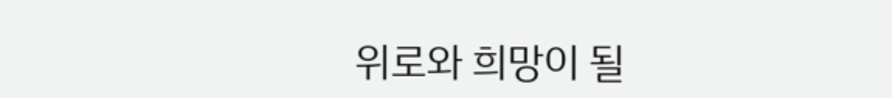위로와 희망이 될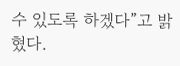수 있도록 하겠다”고 밝혔다.